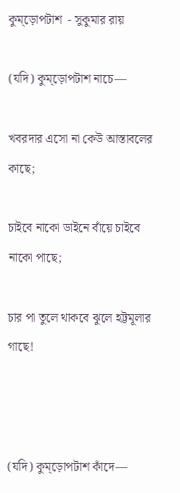কুম্‌ড়োপটাশ  - সুকুমার রায়

(যদি) কুম্‌ড়োপটাশ নাচে—

খবরদার এসো না কেউ আস্তাবলের কাছে;

চাইবে নাকো ডাইনে বাঁয়ে চাইবে নাকো পাছে;

চার পা তুলে থাকবে ঝুলে হট্টমূলার গাছে!



(যদি) কুম্‌ড়োপটাশ কাঁদে—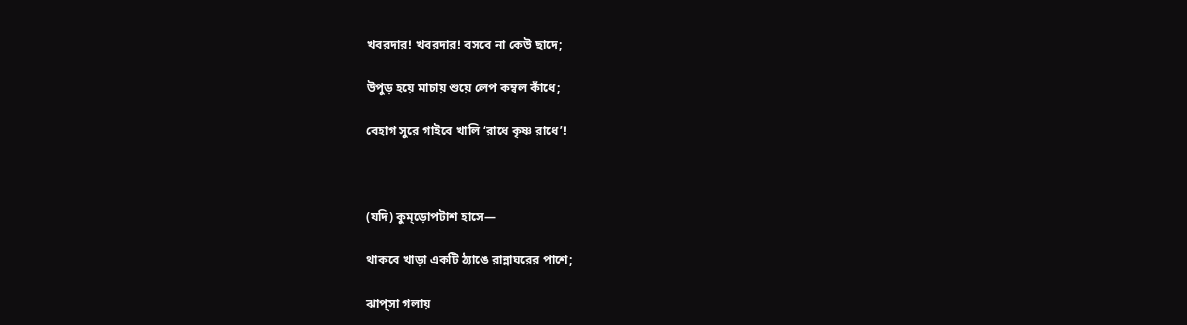খবরদার! খবরদার! বসবে না কেউ ছাদে;

উপুড় হয়ে মাচায় শুয়ে লেপ কম্বল কাঁধে;

বেহাগ সুরে গাইবে খালি ‘রাধে কৃষ্ণ রাধে’!



(যদি) কুম্‌ড়োপটাশ হাসে—

থাকবে খাড়া একটি ঠ্যাঙে রান্নাঘরের পাশে;

ঝাপ্‌সা গলায়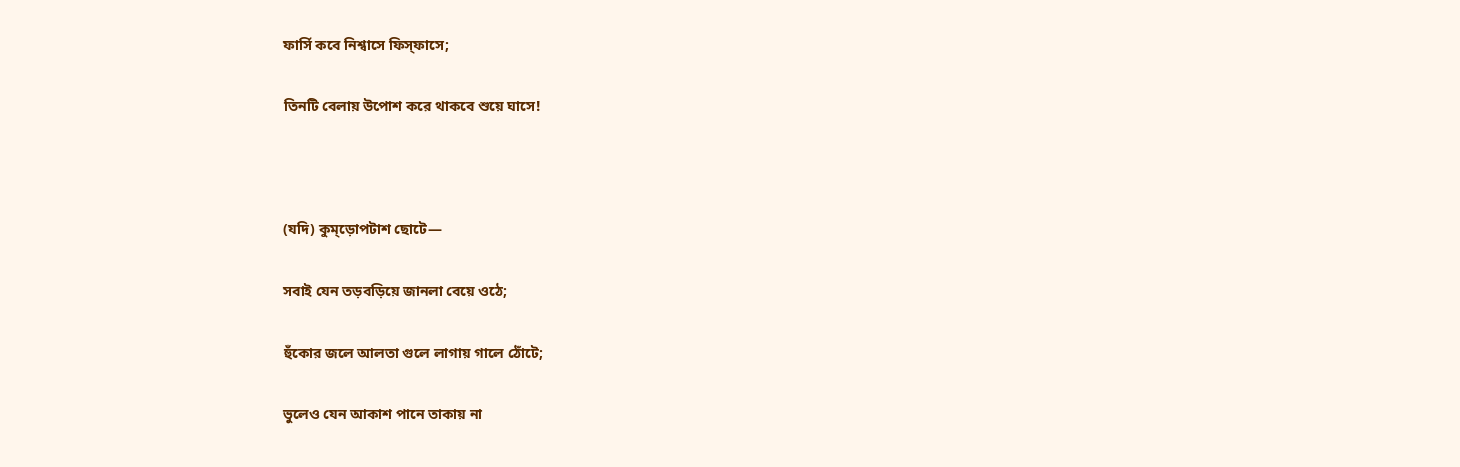ফার্সি কবে নিশ্বাসে ফিস্‌ফাসে;

তিনটি বেলায় উপোশ করে থাকবে শুয়ে ঘাসে!



(যদি) কুম্‌ড়োপটাশ ছোটে—

সবাই যেন তড়বড়িয়ে জানলা বেয়ে ওঠে;

হুঁকোর জলে আলতা গুলে লাগায় গালে ঠোঁটে;

ভুলেও যেন আকাশ পানে তাকায় না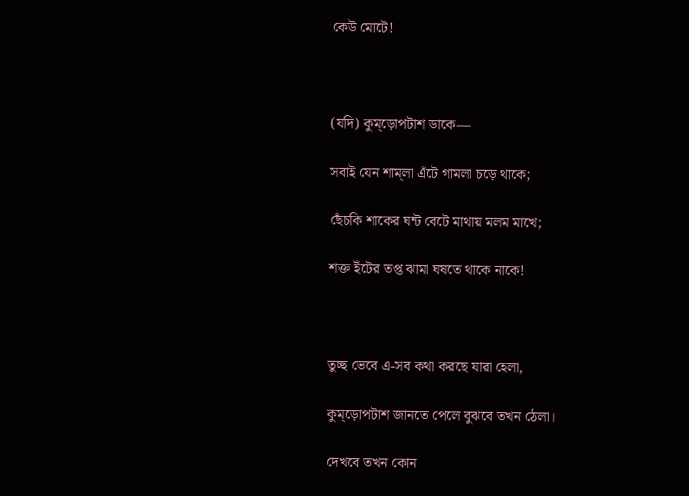কেউ মোটে!



(যদি) কুম্‌ড়োপটাশ ডাকে—

সবাই যেন শাম্‌লা এঁটে গামলা চড়ে থাকে;

ছেঁচকি শাকের ঘন্ট বেটে মাথায় মলম মাখে;

শক্ত ইঁটের তপ্ত ঝামা ঘষতে থাকে নাকে!



তুচ্ছ ভেবে এ‐সব কথা করছে যারা হেলা,

কুম্‌ড়োপটাশ জানতে পেলে বুঝবে তখন ঠেলা।

দেখবে তখন কোন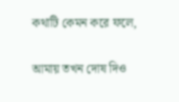কথাটি কেমন করে ফলে,

আমায় তখন দোষ দিও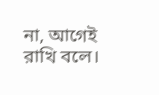না, আগেই রাখি বলে।